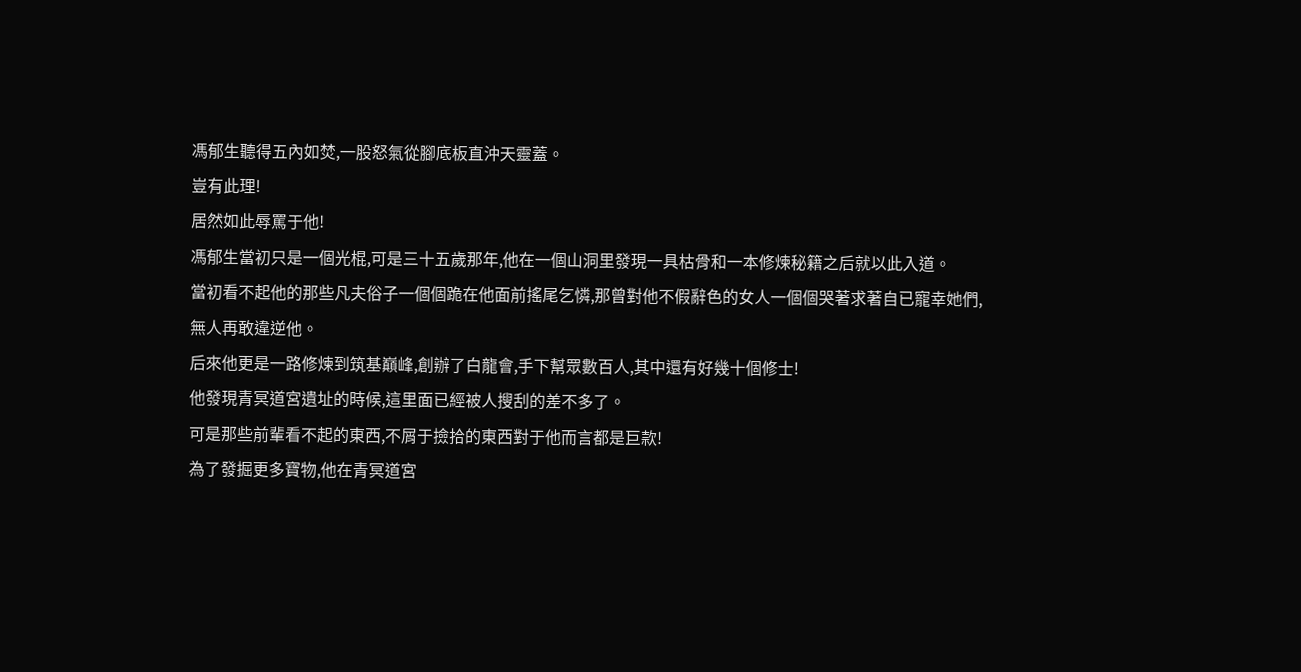馮郁生聽得五內如焚,一股怒氣從腳底板直沖天靈蓋。
豈有此理!
居然如此辱罵于他!
馮郁生當初只是一個光棍,可是三十五歲那年,他在一個山洞里發現一具枯骨和一本修煉秘籍之后就以此入道。
當初看不起他的那些凡夫俗子一個個跪在他面前搖尾乞憐,那曾對他不假辭色的女人一個個哭著求著自已寵幸她們,無人再敢違逆他。
后來他更是一路修煉到筑基巔峰,創辦了白龍會,手下幫眾數百人,其中還有好幾十個修士!
他發現青冥道宮遺址的時候,這里面已經被人搜刮的差不多了。
可是那些前輩看不起的東西,不屑于撿拾的東西對于他而言都是巨款!
為了發掘更多寶物,他在青冥道宮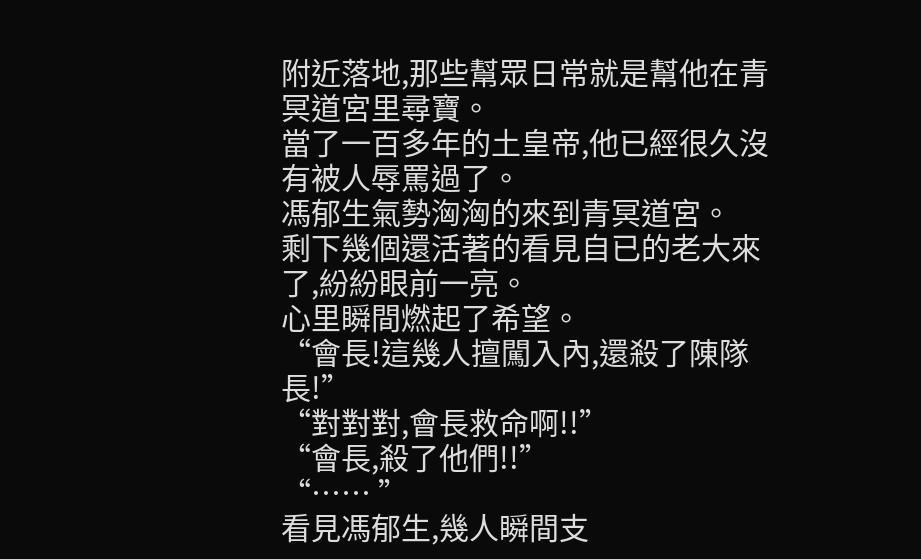附近落地,那些幫眾日常就是幫他在青冥道宮里尋寶。
當了一百多年的土皇帝,他已經很久沒有被人辱罵過了。
馮郁生氣勢洶洶的來到青冥道宮。
剩下幾個還活著的看見自已的老大來了,紛紛眼前一亮。
心里瞬間燃起了希望。
“會長!這幾人擅闖入內,還殺了陳隊長!”
“對對對,會長救命啊!!”
“會長,殺了他們!!”
“…… ”
看見馮郁生,幾人瞬間支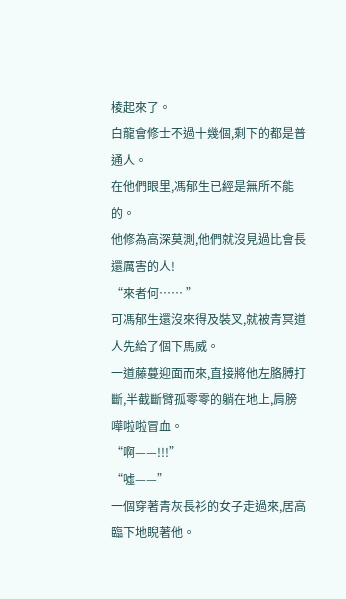棱起來了。
白龍會修士不過十幾個,剩下的都是普通人。
在他們眼里,馮郁生已經是無所不能的。
他修為高深莫測,他們就沒見過比會長還厲害的人!
“來者何…… ”
可馮郁生還沒來得及裝叉,就被青冥道人先給了個下馬威。
一道藤蔓迎面而來,直接將他左胳膊打斷,半截斷臂孤零零的躺在地上,肩膀嘩啦啦冒血。
“啊——!!!”
“噓——”
一個穿著青灰長衫的女子走過來,居高臨下地睨著他。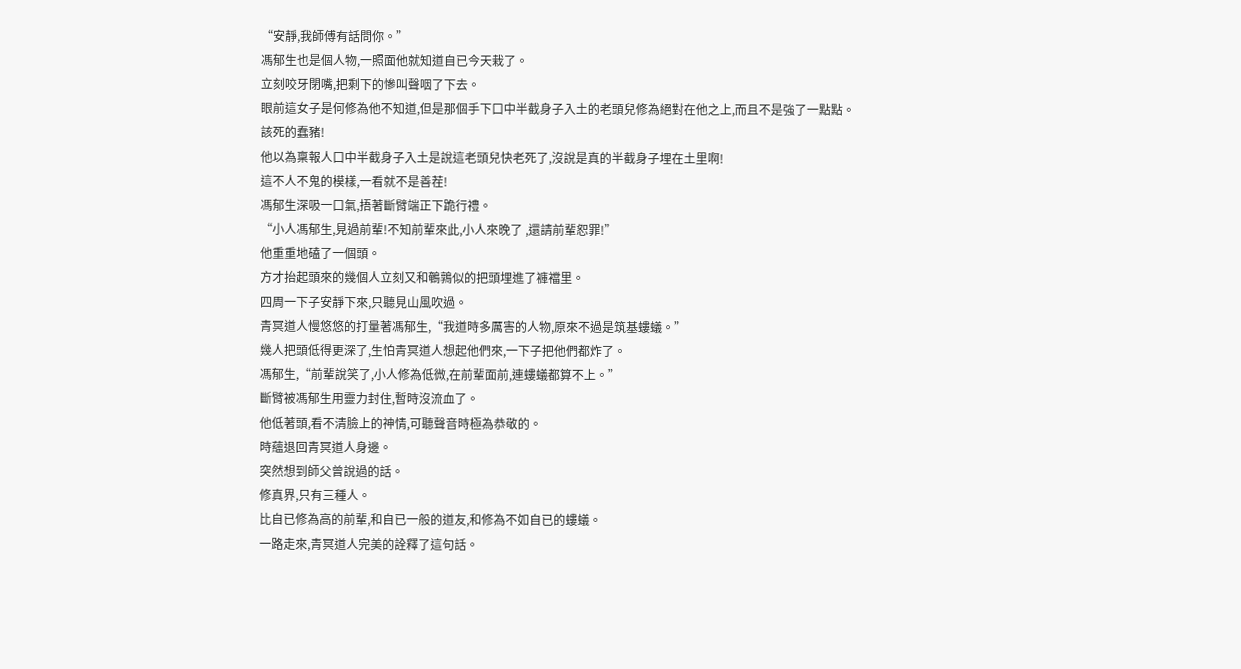“安靜,我師傅有話問你。”
馮郁生也是個人物,一照面他就知道自已今天栽了。
立刻咬牙閉嘴,把剩下的慘叫聲咽了下去。
眼前這女子是何修為他不知道,但是那個手下口中半截身子入土的老頭兒修為絕對在他之上,而且不是強了一點點。
該死的蠢豬!
他以為稟報人口中半截身子入土是說這老頭兒快老死了,沒說是真的半截身子埋在土里啊!
這不人不鬼的模樣,一看就不是善茬!
馮郁生深吸一口氣,捂著斷臂端正下跪行禮。
“小人馮郁生,見過前輩!不知前輩來此,小人來晚了 ,還請前輩恕罪!”
他重重地磕了一個頭。
方才抬起頭來的幾個人立刻又和鵪鶉似的把頭埋進了褲襠里。
四周一下子安靜下來,只聽見山風吹過。
青冥道人慢悠悠的打量著馮郁生,“我道時多厲害的人物,原來不過是筑基螻蟻。”
幾人把頭低得更深了,生怕青冥道人想起他們來,一下子把他們都炸了。
馮郁生,“前輩說笑了,小人修為低微,在前輩面前,連螻蟻都算不上。”
斷臂被馮郁生用靈力封住,暫時沒流血了。
他低著頭,看不清臉上的神情,可聽聲音時極為恭敬的。
時蘊退回青冥道人身邊。
突然想到師父曾說過的話。
修真界,只有三種人。
比自已修為高的前輩,和自已一般的道友,和修為不如自已的螻蟻。
一路走來,青冥道人完美的詮釋了這句話。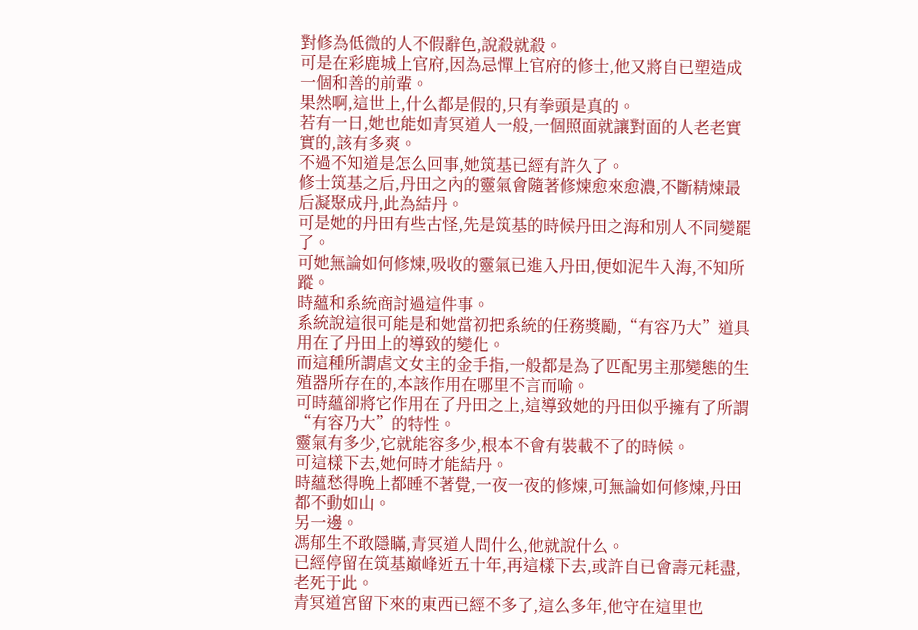對修為低微的人不假辭色,說殺就殺。
可是在彩鹿城上官府,因為忌憚上官府的修士,他又將自已塑造成一個和善的前輩。
果然啊,這世上,什么都是假的,只有拳頭是真的。
若有一日,她也能如青冥道人一般,一個照面就讓對面的人老老實實的,該有多爽。
不過不知道是怎么回事,她筑基已經有許久了。
修士筑基之后,丹田之內的靈氣會隨著修煉愈來愈濃,不斷精煉最后凝聚成丹,此為結丹。
可是她的丹田有些古怪,先是筑基的時候丹田之海和別人不同變罷了。
可她無論如何修煉,吸收的靈氣已進入丹田,便如泥牛入海,不知所蹤。
時蘊和系統商討過這件事。
系統說這很可能是和她當初把系統的任務獎勵,“有容乃大”道具用在了丹田上的導致的變化。
而這種所謂虐文女主的金手指,一般都是為了匹配男主那變態的生殖器所存在的,本該作用在哪里不言而喻。
可時蘊卻將它作用在了丹田之上,這導致她的丹田似乎擁有了所謂“有容乃大”的特性。
靈氣有多少,它就能容多少,根本不會有裝載不了的時候。
可這樣下去,她何時才能結丹。
時蘊愁得晚上都睡不著覺,一夜一夜的修煉,可無論如何修煉,丹田都不動如山。
另一邊。
馮郁生不敢隱瞞,青冥道人問什么,他就說什么。
已經停留在筑基巔峰近五十年,再這樣下去,或許自已會壽元耗盡,老死于此。
青冥道宮留下來的東西已經不多了,這么多年,他守在這里也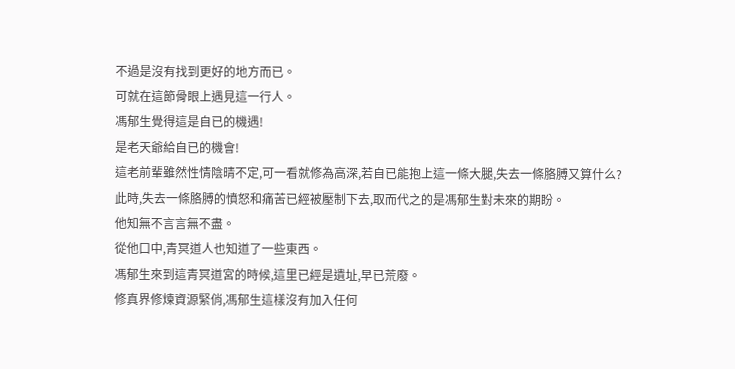不過是沒有找到更好的地方而已。
可就在這節骨眼上遇見這一行人。
馮郁生覺得這是自已的機遇!
是老天爺給自已的機會!
這老前輩雖然性情陰晴不定,可一看就修為高深,若自已能抱上這一條大腿,失去一條胳膊又算什么?
此時,失去一條胳膊的憤怒和痛苦已經被壓制下去,取而代之的是馮郁生對未來的期盼。
他知無不言言無不盡。
從他口中,青冥道人也知道了一些東西。
馮郁生來到這青冥道宮的時候,這里已經是遺址,早已荒廢。
修真界修煉資源緊俏,馮郁生這樣沒有加入任何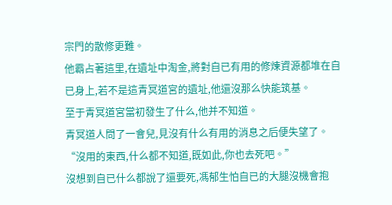宗門的散修更難。
他霸占著這里,在遺址中淘金,將對自已有用的修煉資源都堆在自已身上,若不是這青冥道宮的遺址,他還沒那么快能筑基。
至于青冥道宮當初發生了什么,他并不知道。
青冥道人問了一會兒,見沒有什么有用的消息之后便失望了。
“沒用的東西,什么都不知道,既如此,你也去死吧。”
沒想到自已什么都說了還要死,馮郁生怕自已的大腿沒機會抱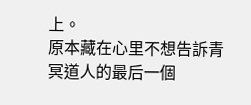上。
原本藏在心里不想告訴青冥道人的最后一個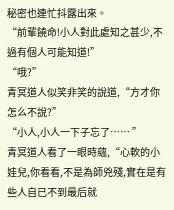秘密也連忙抖露出來。
“前輩饒命!小人對此處知之甚少,不過有個人可能知道!”
“哦?”
青冥道人似笑非笑的說道,“方才你怎么不說?”
“小人,小人一下子忘了…… ”
青冥道人看了一眼時蘊,“心軟的小娃兒,你看看,不是為師兇殘,實在是有些人自已不到最后就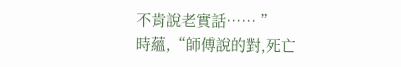不肯說老實話…… ”
時蘊,“師傅說的對,死亡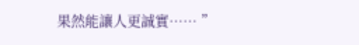果然能讓人更誠實…… ”